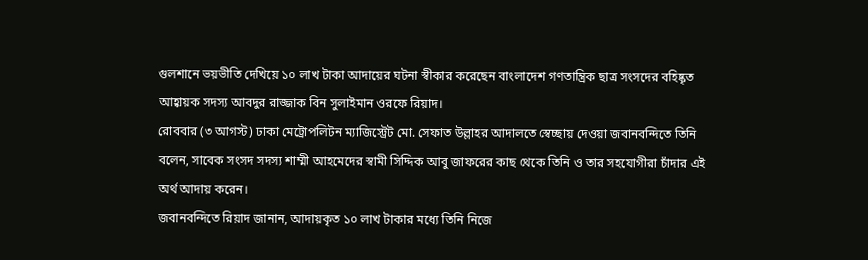গুলশানে ভয়ভীতি দেখিয়ে ১০ লাখ টাকা আদায়ের ঘটনা স্বীকার করেছেন বাংলাদেশ গণতান্ত্রিক ছাত্র সংসদের বহিষ্কৃত আহ্বায়ক সদস্য আবদুর রাজ্জাক বিন সুলাইমান ওরফে রিয়াদ।
রোববার (৩ আগস্ট) ঢাকা মেট্রোপলিটন ম্যাজিস্ট্রেট মো. সেফাত উল্লাহর আদালতে স্বেচ্ছায় দেওয়া জবানবন্দিতে তিনি বলেন, সাবেক সংসদ সদস্য শাম্মী আহমেদের স্বামী সিদ্দিক আবু জাফরের কাছ থেকে তিনি ও তার সহযোগীরা চাঁদার এই অর্থ আদায় করেন।
জবানবন্দিতে রিয়াদ জানান, আদায়কৃত ১০ লাখ টাকার মধ্যে তিনি নিজে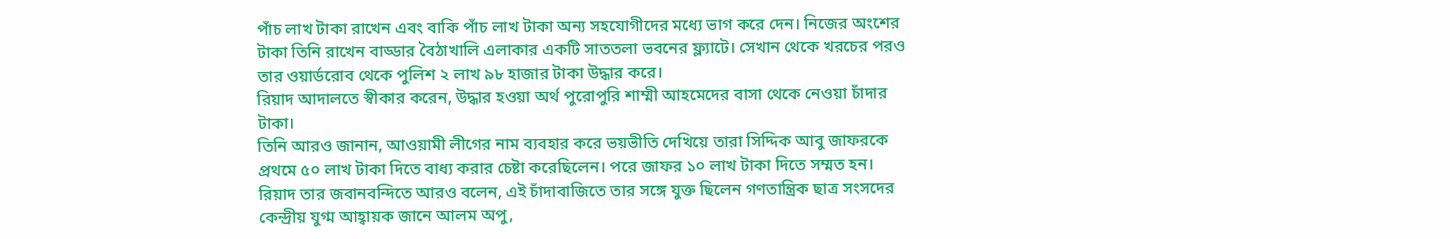পাঁচ লাখ টাকা রাখেন এবং বাকি পাঁচ লাখ টাকা অন্য সহযোগীদের মধ্যে ভাগ করে দেন। নিজের অংশের টাকা তিনি রাখেন বাড্ডার বৈঠাখালি এলাকার একটি সাততলা ভবনের ফ্ল্যাটে। সেখান থেকে খরচের পরও তার ওয়ার্ডরোব থেকে পুলিশ ২ লাখ ৯৮ হাজার টাকা উদ্ধার করে।
রিয়াদ আদালতে স্বীকার করেন, উদ্ধার হওয়া অর্থ পুরোপুরি শাম্মী আহমেদের বাসা থেকে নেওয়া চাঁদার টাকা।
তিনি আরও জানান, আওয়ামী লীগের নাম ব্যবহার করে ভয়ভীতি দেখিয়ে তারা সিদ্দিক আবু জাফরকে প্রথমে ৫০ লাখ টাকা দিতে বাধ্য করার চেষ্টা করেছিলেন। পরে জাফর ১০ লাখ টাকা দিতে সম্মত হন।
রিয়াদ তার জবানবন্দিতে আরও বলেন, এই চাঁদাবাজিতে তার সঙ্গে যুক্ত ছিলেন গণতান্ত্রিক ছাত্র সংসদের কেন্দ্রীয় যুগ্ম আহ্বায়ক জানে আলম অপু,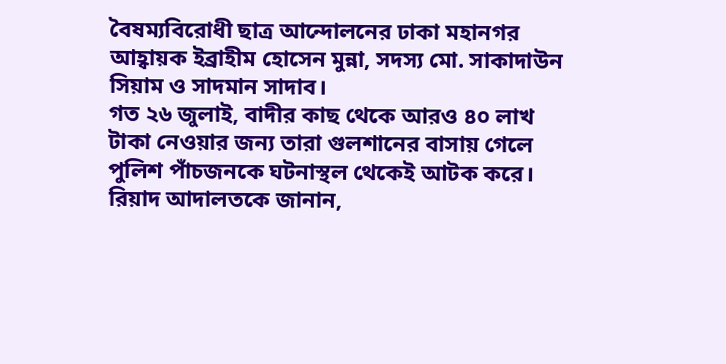বৈষম্যবিরোধী ছাত্র আন্দোলনের ঢাকা মহানগর আহ্বায়ক ইব্রাহীম হোসেন মুন্না, সদস্য মো. সাকাদাউন সিয়াম ও সাদমান সাদাব।
গত ২৬ জুলাই, বাদীর কাছ থেকে আরও ৪০ লাখ টাকা নেওয়ার জন্য তারা গুলশানের বাসায় গেলে পুলিশ পাঁচজনকে ঘটনাস্থল থেকেই আটক করে।
রিয়াদ আদালতকে জানান,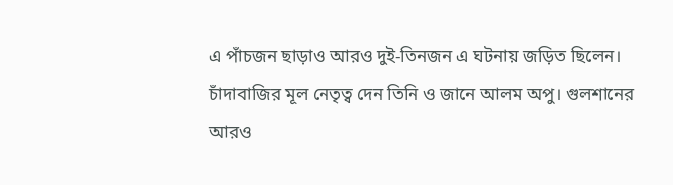এ পাঁচজন ছাড়াও আরও দুই-তিনজন এ ঘটনায় জড়িত ছিলেন। চাঁদাবাজির মূল নেতৃত্ব দেন তিনি ও জানে আলম অপু। গুলশানের আরও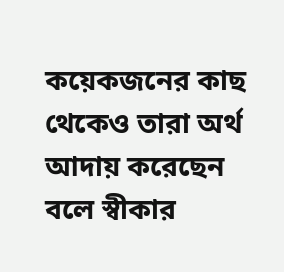কয়েকজনের কাছ থেকেও তারা অর্থ আদায় করেছেন বলে স্বীকার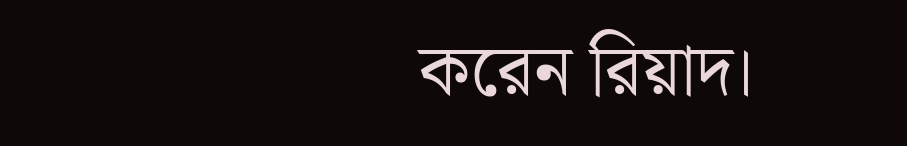করেন রিয়াদ।